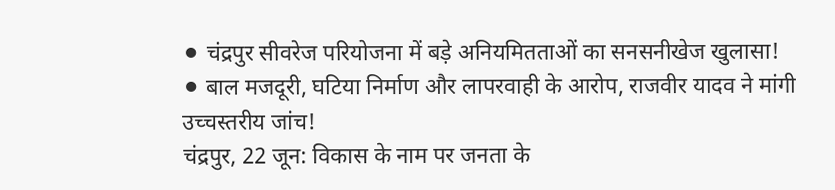⚫ चंद्रपुर सीवरेज परियोजना में बड़े अनियमितताओं का सनसनीखेज खुलासा!
⚫ बाल मजदूरी, घटिया निर्माण और लापरवाही के आरोप, राजवीर यादव ने मांगी उच्चस्तरीय जांच!
चंद्रपुर, 22 जून: विकास के नाम पर जनता के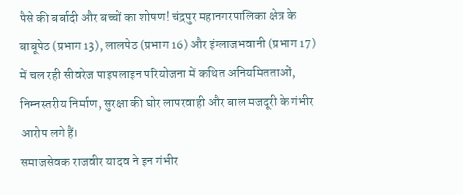पैसे की बर्बादी और बच्चों का शोषण! चंद्रपुर महानगरपालिका क्षेत्र के बाबूपेठ (प्रभाग 13), लालपेठ (प्रभाग 16) और इंग्लाजभवानी (प्रभाग 17) में चल रही सीवरेज पाइपलाइन परियोजना में कथित अनियमितताओं, निम्नस्तरीय निर्माण, सुरक्षा की घोर लापरवाही और बाल मजदूरी के गंभीर आरोप लगे हैं।
समाजसेवक राजवीर यादव ने इन गंभीर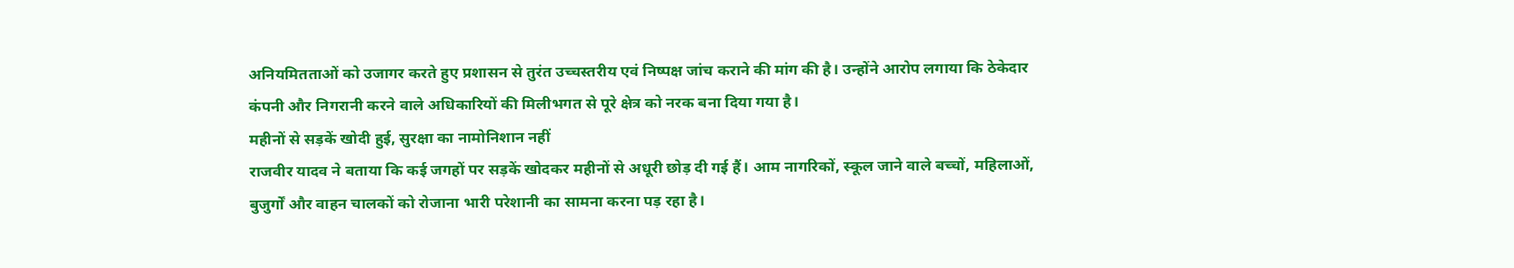अनियमितताओं को उजागर करते हुए प्रशासन से तुरंत उच्चस्तरीय एवं निष्पक्ष जांच कराने की मांग की है। उन्होंने आरोप लगाया कि ठेकेदार कंपनी और निगरानी करने वाले अधिकारियों की मिलीभगत से पूरे क्षेत्र को नरक बना दिया गया है।
महीनों से सड़कें खोदी हुई, सुरक्षा का नामोनिशान नहीं
राजवीर यादव ने बताया कि कई जगहों पर सड़कें खोदकर महीनों से अधूरी छोड़ दी गई हैं। आम नागरिकों, स्कूल जाने वाले बच्चों, महिलाओं, बुजुर्गों और वाहन चालकों को रोजाना भारी परेशानी का सामना करना पड़ रहा है।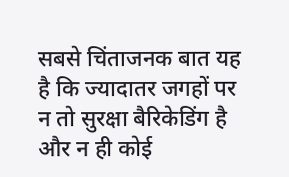सबसे चिंताजनक बात यह है कि ज्यादातर जगहों पर न तो सुरक्षा बैरिकेडिंग है और न ही कोई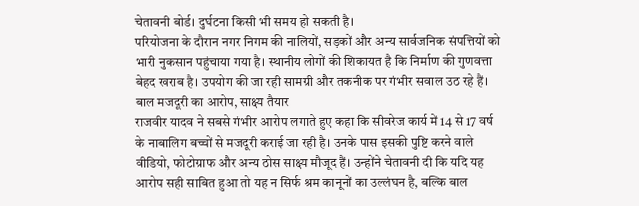चेतावनी बोर्ड। दुर्घटना किसी भी समय हो सकती है।
परियोजना के दौरान नगर निगम की नालियों, सड़कों और अन्य सार्वजनिक संपत्तियों को भारी नुकसान पहुंचाया गया है। स्थानीय लोगों की शिकायत है कि निर्माण की गुणवत्ता बेहद खराब है। उपयोग की जा रही सामग्री और तकनीक पर गंभीर सवाल उठ रहे हैं।
बाल मजदूरी का आरोप, साक्ष्य तैयार
राजवीर यादव ने सबसे गंभीर आरोप लगाते हुए कहा कि सीवरेज कार्य में 14 से 17 वर्ष के नाबालिग बच्चों से मजदूरी कराई जा रही है। उनके पास इसकी पुष्टि करने वाले वीडियो, फोटोग्राफ और अन्य ठोस साक्ष्य मौजूद हैं। उन्होंने चेतावनी दी कि यदि यह आरोप सही साबित हुआ तो यह न सिर्फ श्रम कानूनों का उल्लंघन है, बल्कि बाल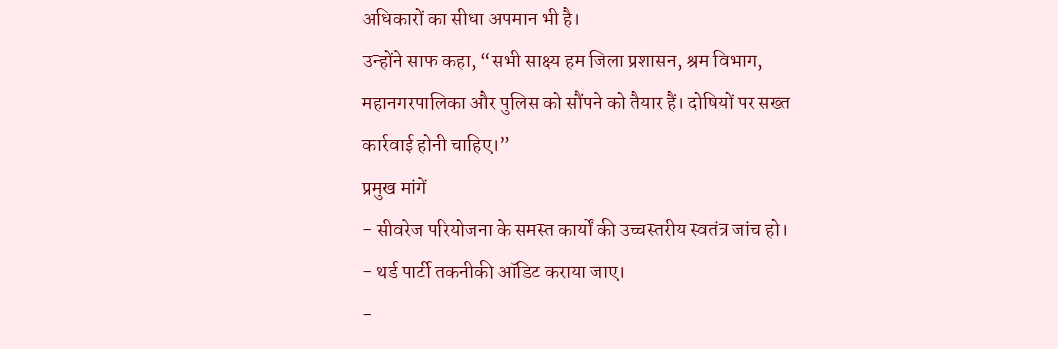अधिकारों का सीधा अपमान भी है।
उन्होंने साफ कहा, “सभी साक्ष्य हम जिला प्रशासन, श्रम विभाग, महानगरपालिका और पुलिस को सौंपने को तैयार हैं। दोषियों पर सख्त कार्रवाई होनी चाहिए।”
प्रमुख मांगें
- सीवरेज परियोजना के समस्त कार्यों की उच्चस्तरीय स्वतंत्र जांच हो।
- थर्ड पार्टी तकनीकी ऑडिट कराया जाए।
-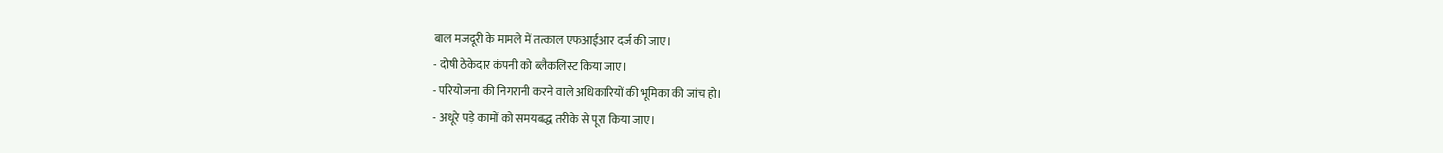बाल मजदूरी के मामले में तत्काल एफआईआर दर्ज की जाए।
- दोषी ठेकेदार कंपनी को ब्लैकलिस्ट किया जाए।
- परियोजना की निगरानी करने वाले अधिकारियों की भूमिका की जांच हो।
- अधूरे पड़े कामों को समयबद्ध तरीके से पूरा किया जाए।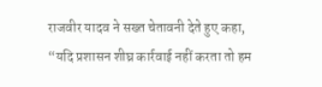राजवीर यादव ने सख्त चेतावनी देते हुए कहा, “यदि प्रशासन शीघ्र कार्रवाई नहीं करता तो हम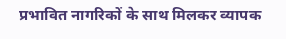प्रभावित नागरिकों के साथ मिलकर व्यापक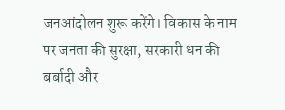जनआंदोलन शुरू करेंगे। विकास के नाम पर जनता की सुरक्षा, सरकारी धन की बर्बादी और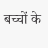बच्चों के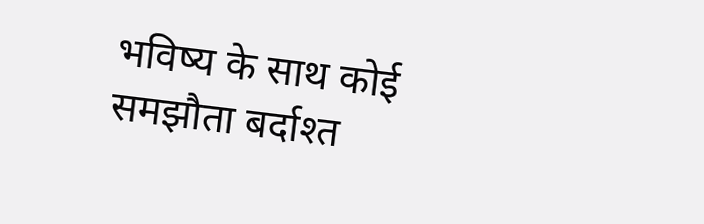भविष्य के साथ कोई समझौता बर्दाश्त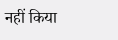नहीं किया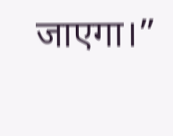जाएगा।”